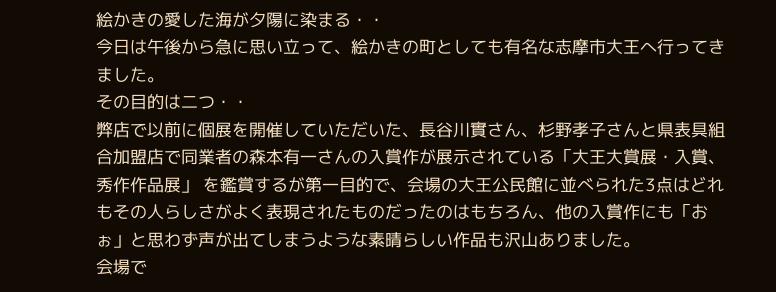絵かきの愛した海が夕陽に染まる・・
今日は午後から急に思い立って、絵かきの町としても有名な志摩市大王へ行ってきました。
その目的は二つ・・
弊店で以前に個展を開催していただいた、長谷川實さん、杉野孝子さんと県表具組合加盟店で同業者の森本有一さんの入賞作が展示されている「大王大賞展・入賞、秀作作品展」 を鑑賞するが第一目的で、会場の大王公民館に並べられた3点はどれもその人らしさがよく表現されたものだったのはもちろん、他の入賞作にも「おぉ」と思わず声が出てしまうような素晴らしい作品も沢山ありました。
会場で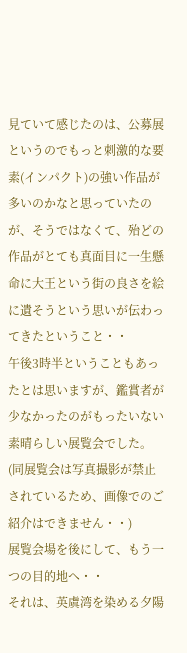見ていて感じたのは、公募展というのでもっと刺激的な要素(インパクト)の強い作品が多いのかなと思っていたのが、そうではなくて、殆どの作品がとても真面目に一生懸命に大王という街の良さを絵に遺そうという思いが伝わってきたということ・・
午後3時半ということもあったとは思いますが、鑑賞者が少なかったのがもったいない素晴らしい展覧会でした。
(同展覧会は写真撮影が禁止されているため、画像でのご紹介はできません・・)
展覧会場を後にして、もう一つの目的地へ・・
それは、英虞湾を染める夕陽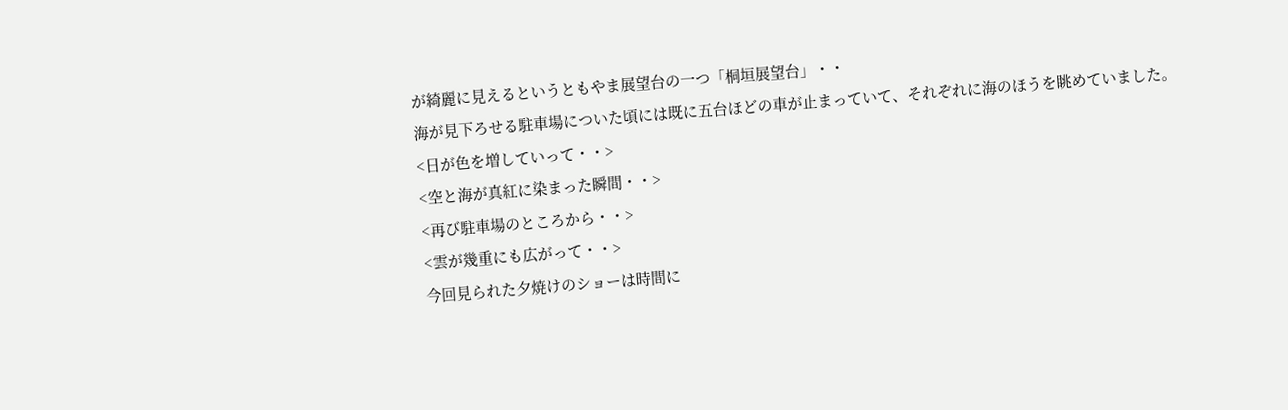が綺麗に見えるというともやま展望台の一つ「桐垣展望台」・・
海が見下ろせる駐車場についた頃には既に五台ほどの車が止まっていて、それぞれに海のほうを眺めていました。
<日が色を増していって・・>
<空と海が真紅に染まった瞬間・・>
<再び駐車場のところから・・>
<雲が幾重にも広がって・・>
今回見られた夕焼けのショーは時間に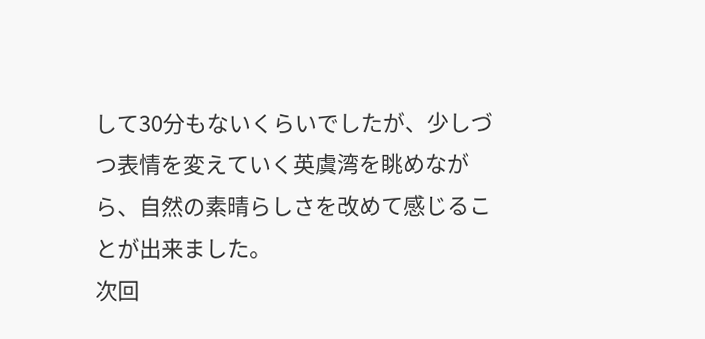して30分もないくらいでしたが、少しづつ表情を変えていく英虞湾を眺めながら、自然の素晴らしさを改めて感じることが出来ました。
次回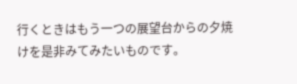行くときはもう一つの展望台からの夕焼けを是非みてみたいものです。